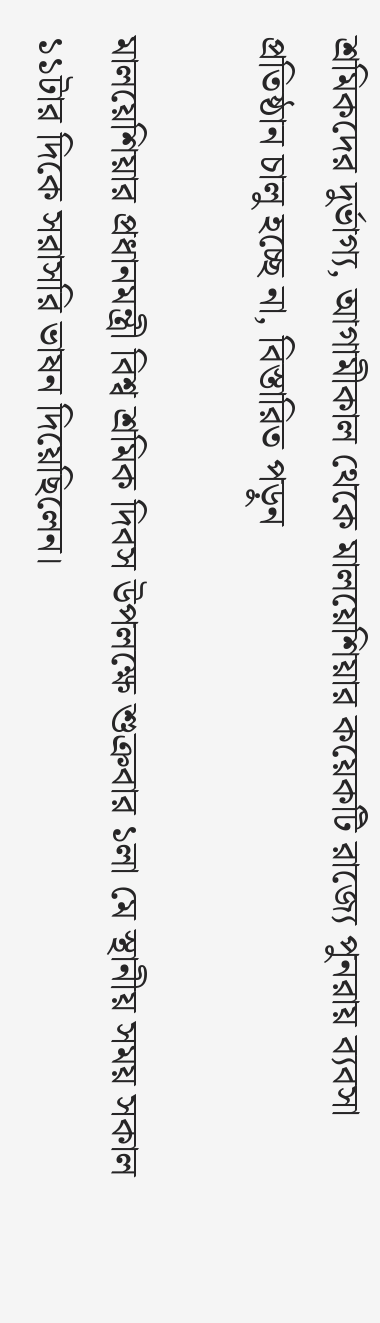শ্রমিকদের দুর্ভাগ্য, আগামীকাল থেকে মালয়েশিয়ার কয়েকটি রাজ্যে পুনরায় ব্যবসা প্রতিষ্ঠান চালু হচ্ছে না, বিস্তারিত পড়ুন

মালয়েশিয়ার প্রধানমন্ত্রী বিশ্ব শ্রমিক দিবস উপলক্ষে শুক্রবার ১লা মে স্থানীয় সময় সকাল ১১টার দিকে সরাসরি ভাষন দিয়েছিলেন।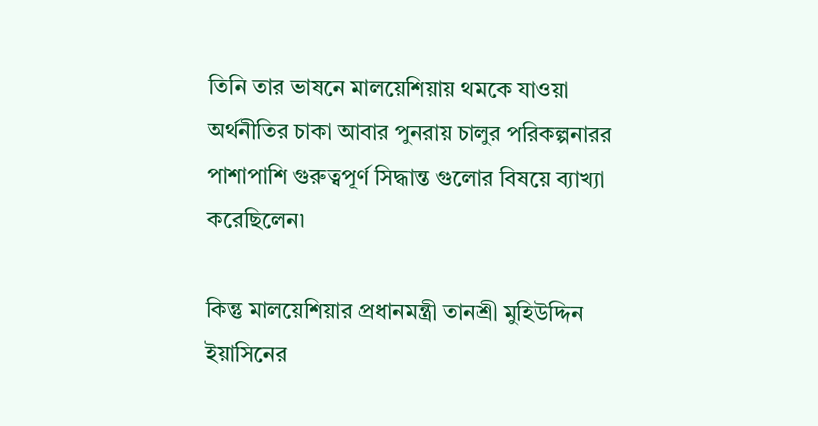তিনি তার ভাষনে মালয়েশিয়ায় থমকে যাওয়া  অর্থনীতির চাকা আবার পুনরায় চালুর পরিকল্পনারর পাশাপাশি গুরুত্বপূর্ণ সিদ্ধান্ত গুলোর বিষয়ে ব্যাখ্যা করেছিলেন৷

কিন্তু মালয়েশিয়ার প্রধানমন্ত্রী তানশ্রী মুহিউদ্দিন ইয়াসিনের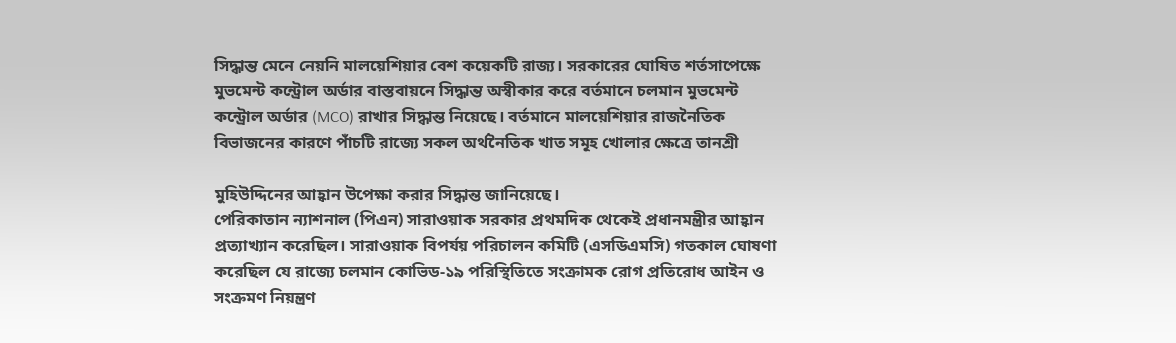সিদ্ধান্ত মেনে নেয়নি মালয়েশিয়ার বেশ কয়েকটি রাজ্য। সরকারের ঘোষিত শর্তসাপেক্ষে মুভমেন্ট কন্ট্রোল অর্ডার বাস্তবায়নে সিদ্ধান্ত অস্বীকার করে বর্তমানে চলমান মুভমেন্ট কন্ট্রোল অর্ডার (MCO) রাখার সিদ্ধান্ত নিয়েছে। বর্তমানে মালয়েশিয়ার রাজনৈতিক বিভাজনের কারণে পাঁচটি রাজ্যে সকল অর্থনৈতিক খাত সমূহ খোলার ক্ষেত্রে তানশ্রী

মুহিউদ্দিনের আহ্বান উপেক্ষা করার সিদ্ধান্ত জানিয়েছে।
পেরিকাতান ন্যাশনাল (পিএন) সারাওয়াক সরকার প্রথমদিক থেকেই প্রধানমন্ত্রীর আহ্বান প্রত্যাখ্যান করেছিল। সারাওয়াক বিপর্যয় পরিচালন কমিটি (এসডিএমসি) গতকাল ঘোষণা করেছিল যে রাজ্যে চলমান কোভিড-১৯ পরিস্থিতিতে সংক্রামক রোগ প্রতিরোধ আইন ও সংক্রমণ নিয়ন্ত্রণ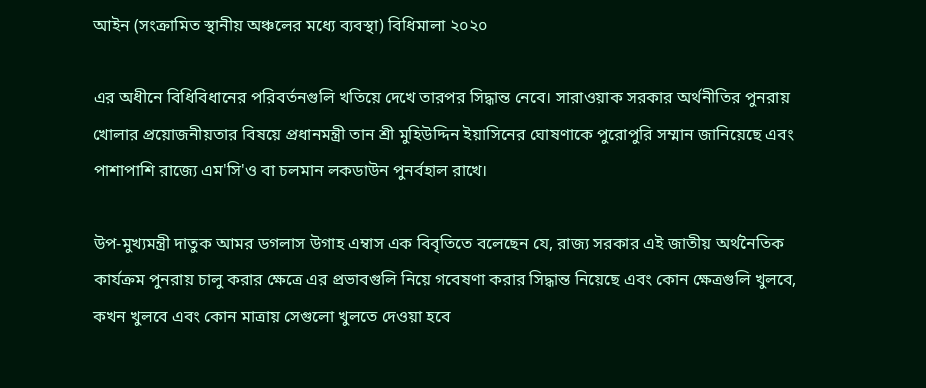আইন (সংক্রামিত স্থানীয় অঞ্চলের মধ্যে ব্যবস্থা) বিধিমালা ২০২০

এর অধীনে বিধিবিধানের পরিবর্তনগুলি খতিয়ে দেখে তারপর সিদ্ধান্ত নেবে। সারাওয়াক সরকার অর্থনীতির পুনরায় খোলার প্রয়োজনীয়তার বিষয়ে প্রধানমন্ত্রী তান শ্রী মুহিউদ্দিন ইয়াসিনের ঘোষণাকে পুরোপুরি সম্মান জানিয়েছে এবং পাশাপাশি রাজ্যে এম'সি'ও বা চলমান লকডাউন পুনর্বহাল রাখে।

উপ-মুখ্যমন্ত্রী দাতুক আমর ডগলাস উগাহ এম্বাস এক বিবৃতিতে বলেছেন যে, রাজ্য সরকার এই জাতীয় অর্থনৈতিক কার্যক্রম পুনরায় চালু করার ক্ষেত্রে এর প্রভাবগুলি নিয়ে গবেষণা করার সিদ্ধান্ত নিয়েছে এবং কোন ক্ষেত্রগুলি খুলবে, কখন খুলবে এবং কোন মাত্রায় সেগুলো খুলতে দেওয়া হবে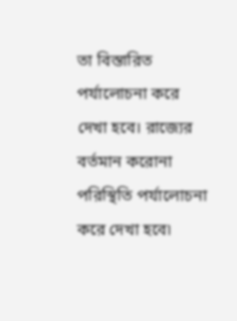তা বিস্তারিত পর্যালোচনা করে দেখা হবে। রাজ্যের বর্তমান করোনা পরিস্থিতি পর্যালোচনা করে দেখা হবে৷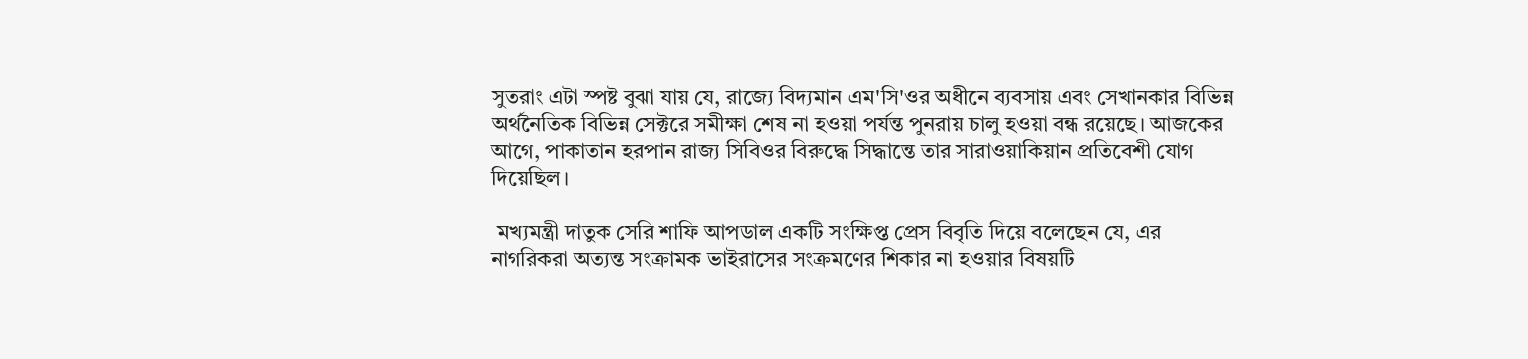সুতরাং এটা স্পষ্ট বুঝা যায় যে, রাজ্যে বিদ্যমান এম'সি'ওর অধীনে ব্যবসায় এবং সেখানকার বিভিন্ন অর্থনৈতিক বিভিন্ন সেক্টরে সমীক্ষা শেষ না হওয়া পর্যন্ত পুনরায় চালু হওয়া বন্ধ রয়েছে। আজকের আগে, পাকাতান হরপান রাজ্য সিবিওর বিরুদ্ধে সিদ্ধান্তে তার সারাওয়াকিয়ান প্রতিবেশী যোগ দিয়েছিল।

 মখ্যমন্ত্রী দাতুক সেরি শাফি আপডাল একটি সংক্ষিপ্ত প্রেস বিবৃতি দিয়ে বলেছেন যে, এর নাগরিকরা অত্যন্ত সংক্রামক ভাইরাসের সংক্রমণের শিকার না হওয়ার বিষয়টি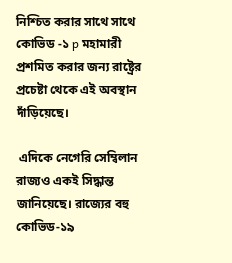নিশ্চিত করার সাথে সাথে কোভিড -১ p মহামারী প্রশমিত করার জন্য রাষ্ট্রের প্রচেষ্টা থেকে এই অবস্থান দাঁড়িয়েছে।

 এদিকে নেগেরি সেম্বিলান রাজ্যও একই সিদ্ধান্ত জানিয়েছে। রাজ্যের বহু কোভিড-১৯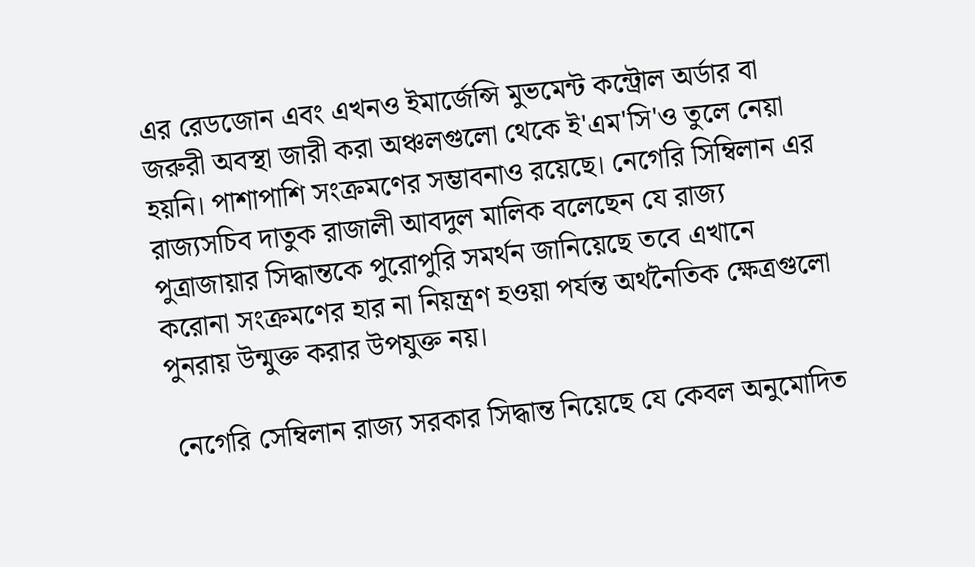এর রেডজোন এবং এখনও ইমার্জেন্সি মুভমেন্ট কন্ট্রোল অর্ডার বা জরুরী অবস্থা জারী করা অঞ্চলগুলো থেকে ই'এম'সি'ও তুলে নেয়া হয়নি। পাশাপাশি সংক্রমণের সম্ভাবনাও রয়েছে। নেগেরি সিম্বিলান এর রাজ্যসচিব দাতুক রাজালী আবদুল মালিক বলেছেন যে রাজ্য পুত্রাজায়ার সিদ্ধান্তকে পুরোপুরি সমর্থন জানিয়েছে তবে এখানে করোনা সংক্রমণের হার না নিয়ন্ত্রণ হওয়া পর্যন্ত অর্থনৈতিক ক্ষেত্রগুলো পুনরায় উন্মুক্ত করার উপযুক্ত নয়।

 নেগেরি সেম্বিলান রাজ্য সরকার সিদ্ধান্ত নিয়েছে যে কেবল অনুমোদিত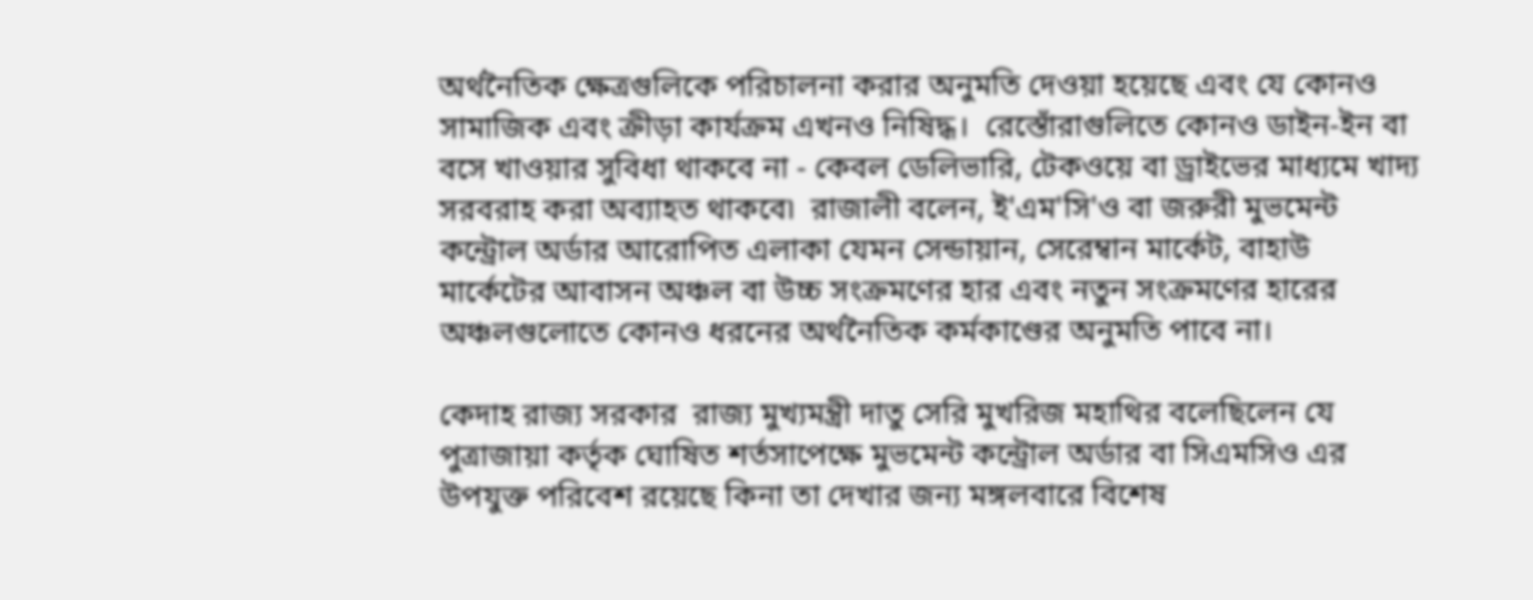অর্থনৈতিক ক্ষেত্রগুলিকে পরিচালনা করার অনুমতি দেওয়া হয়েছে এবং যে কোনও সামাজিক এবং ক্রীড়া কার্যক্রম এখনও নিষিদ্ধ।  রেস্তোঁরাগুলিতে কোনও ডাইন-ইন বা বসে খাওয়ার সুবিধা থাকবে না - কেবল ডেলিভারি, টেকওয়ে বা ড্রাইভের মাধ্যমে খাদ্য সরবরাহ করা অব্যাহত থাকবে৷  রাজালী বলেন, ই'এম'সি'ও বা জরুরী মুভমেন্ট কন্ট্রোল অর্ডার আরোপিত এলাকা যেমন সেন্ডায়ান, সেরেম্বান মার্কেট, বাহাউ মার্কেটের আবাসন অঞ্চল বা উচ্চ সংক্রমণের হার এবং নতুন সংক্রমণের হারের অঞ্চলগুলোতে কোনও ধরনের অর্থনৈতিক কর্মকাণ্ডের অনুমতি পাবে না।

কেদাহ রাজ্য সরকার  রাজ্য মুখ্যমন্ত্রী দাতু সেরি মুখরিজ মহাথির বলেছিলেন যে পুত্রাজায়া কর্তৃক ঘোষিত শর্তসাপেক্ষে মুভমেন্ট কন্ট্রোল অর্ডার বা সিএমসিও এর উপযুক্ত পরিবেশ রয়েছে কিনা তা দেখার জন্য মঙ্গলবারে বিশেষ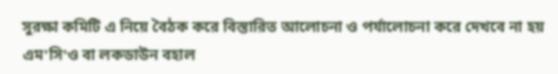সুরক্ষা কমিটি এ নিয়ে বৈঠক করে বিস্তারিত আলোচনা ও পর্যালোচনা করে দেখবে না হয় এম'সি'ও বা লকডাউন বহাল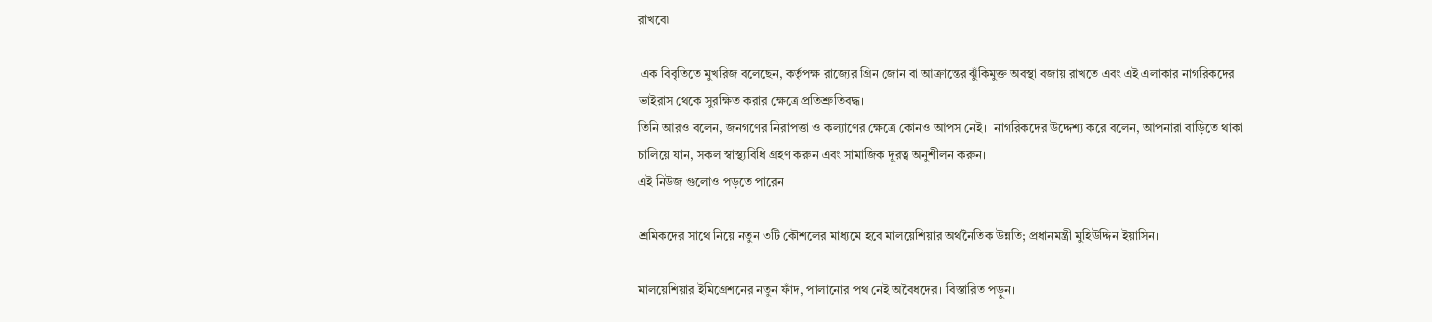রাখবে৷

 এক বিবৃতিতে মুখরিজ বলেছেন, কর্তৃপক্ষ রাজ্যের গ্রিন জোন বা আক্রান্তের ঝুঁকিমুক্ত অবস্থা বজায় রাখতে এবং এই এলাকার নাগরিকদের ভাইরাস থেকে সুরক্ষিত করার ক্ষেত্রে প্রতিশ্রুতিবদ্ধ।
তিনি আরও বলেন, জনগণের নিরাপত্তা ও কল্যাণের ক্ষেত্রে কোনও আপস নেই।  নাগরিকদের উদ্দেশ্য করে বলেন, আপনারা বাড়িতে থাকা চালিয়ে যান, সকল স্বাস্থ্যবিধি গ্রহণ করুন এবং সামাজিক দূরত্ব অনুশীলন করুন।
এই নিউজ গুলোও পড়তে পারেন

শ্রমিকদের সাথে নিয়ে নতুন ৩টি কৌশলের মাধ্যমে হবে মালয়েশিয়ার অর্থনৈতিক উন্নতি; প্রধানমন্ত্রী মুহিউদ্দিন ইয়াসিন।

মালয়েশিয়ার ইমিগ্রেশনের নতুন ফাঁদ, পালানোর পথ নেই অবৈধদের। বিস্তারিত পড়ুন।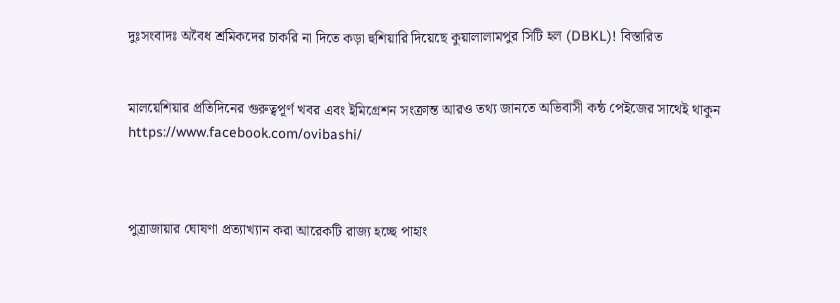দুঃসংবাদঃ অবৈধ শ্রমিকদের চাকরি না দিতে কড়া হুশিয়ারি দিয়েছে কুয়ালালামপুর সিটি হল (DBKL)! বিস্তারিত


মালয়েশিয়ার প্রতিদিনের গুরুত্বপূর্ণ খবর এবং ইমিগ্রেশন সংক্রান্ত আরও তথ্য জানতে অভিবাসী কন্ঠ পেইজের সাথেই থাকুন
https://www.facebook.com/ovibashi/



পুত্রাজায়ার ঘোষণা প্রত্যাখ্যান করা আরেকটি রাজ্য হচ্ছে পাহাং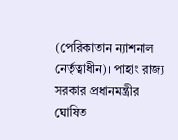(পেরিকাতান ন্যাশনাল নের্তৃত্বাধীন)। পাহাং রাজ্য সরকার প্রধানমন্ত্রীর ঘোষিত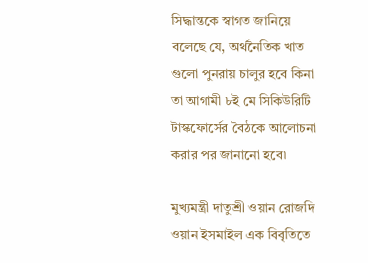সিদ্ধান্তকে স্বাগত জানিয়ে বলেছে যে, অর্থনৈতিক খাত গুলো পুনরায় চালুর হবে কিনা তা আগামী ৮ই মে সিকিউরিটি টাস্কফোর্সের বৈঠকে আলোচনা করার পর জানানো হবে৷

মুখ্যমন্ত্রী দাতুশ্রী ওয়ান রোজদি ওয়ান ইসমাইল এক বিবৃতিতে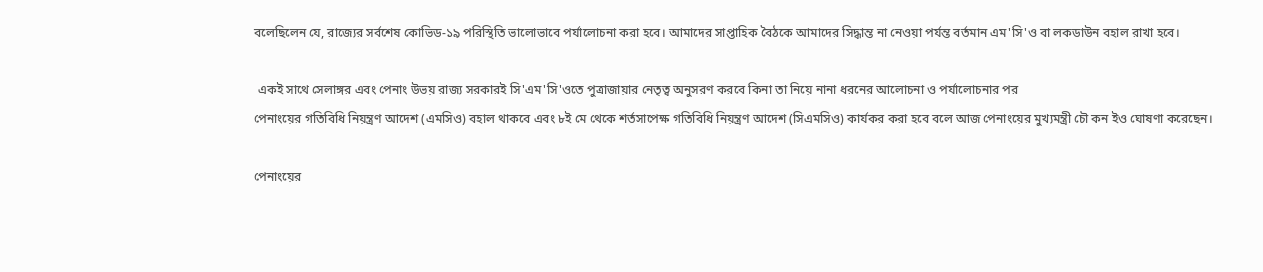বলেছিলেন যে, রাজ্যের সর্বশেষ কোভিড-১৯ পরিস্থিতি ভালোভাবে পর্যালোচনা করা হবে। আমাদের সাপ্তাহিক বৈঠকে আমাদের সিদ্ধান্ত না নেওয়া পর্যন্ত বর্তমান এম'সি'ও বা লকডাউন বহাল রাখা হবে।

 একই সাথে সেলাঙ্গর এবং পেনাং উভয় রাজ্য সরকারই সি'এম'সি'ওতে পুত্রাজায়ার নেতৃত্ব অনুসরণ করবে কিনা তা নিয়ে নানা ধরনের আলোচনা ও পর্যালোচনার পর
পেনাংয়ের গতিবিধি নিয়ন্ত্রণ আদেশ (এমসিও) বহাল থাকবে এবং ৮ই মে থেকে শর্তসাপেক্ষ গতিবিধি নিয়ন্ত্রণ আদেশ (সিএমসিও) কার্যকর করা হবে বলে আজ পেনাংয়ের মুখ্যমন্ত্রী চৌ কন ইও ঘোষণা করেছেন।

পেনাংয়ের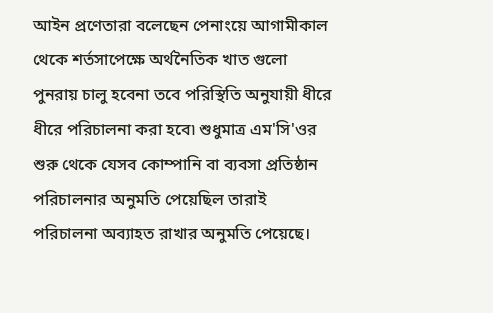আইন প্রণেতারা বলেছেন পেনাংয়ে আগামীকাল থেকে শর্তসাপেক্ষে অর্থনৈতিক খাত গুলো পুনরায় চালু হবেনা তবে পরিস্থিতি অনুযায়ী ধীরে ধীরে পরিচালনা করা হবে৷ শুধুমাত্র এম'সি'ওর শুরু থেকে যেসব কোম্পানি বা ব্যবসা প্রতিষ্ঠান পরিচালনার অনুমতি পেয়েছিল তারাই পরিচালনা অব্যাহত রাখার অনুমতি পেয়েছে।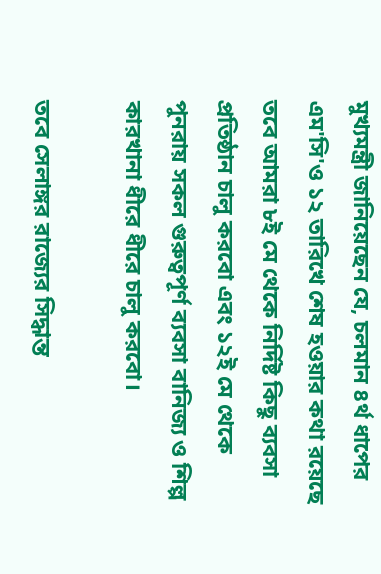মুখ্যমন্ত্রী জানিয়েছেন যে, চলমান ৪র্থ ধাপের এম'সি'ও ১২ তারিখে শেষ হওয়ার কথা রয়েছে তবে আমরা ৮ই মে থেকে নির্দিষ্ট কিছু ব্যবসা প্রতিষ্ঠান চালু করবো এবং ১২ই মে থেকে পুনরায় সকল গুরুত্বপূর্ণ ব্যবসা বানিজ্য ও শিল্প কারখানা ধীরে ধীরে চালু করবো।

তবে সেলাঙ্গর রাজ্যের সিদ্ধান্ত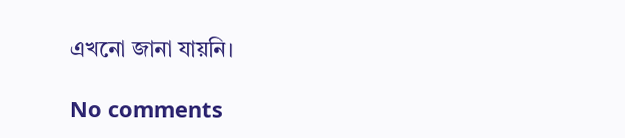এখনো জানা যায়নি।

No comments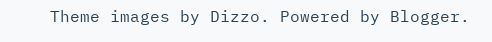Theme images by Dizzo. Powered by Blogger.